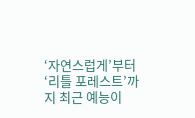‘자연스럽게’부터 ‘리틀 포레스트’까지 최근 예능이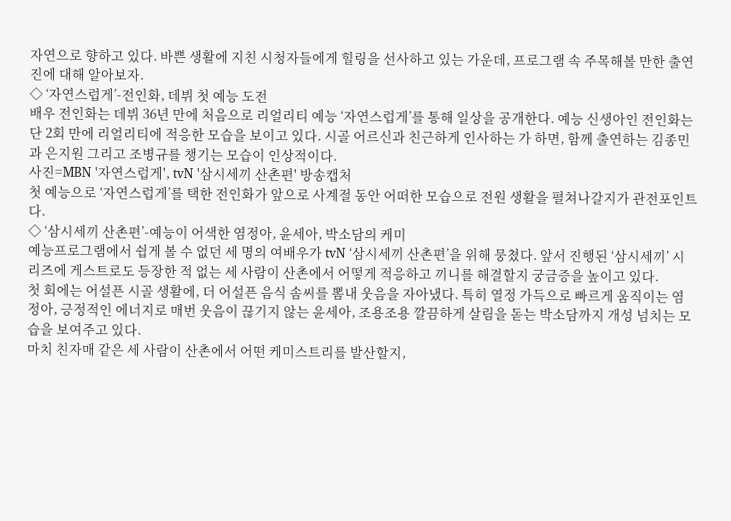자연으로 향하고 있다. 바쁜 생활에 지친 시청자들에게 힐링을 선사하고 있는 가운데, 프로그램 속 주목해볼 만한 출연진에 대해 알아보자.
◇ ‘자연스럽게’-전인화, 데뷔 첫 예능 도전
배우 전인화는 데뷔 36년 만에 처음으로 리얼리티 예능 ‘자연스럽게’를 통해 일상을 공개한다. 예능 신생아인 전인화는 단 2회 만에 리얼리티에 적응한 모습을 보이고 있다. 시골 어르신과 친근하게 인사하는 가 하면, 함께 출연하는 김종민과 은지원 그리고 조병규를 챙기는 모습이 인상적이다.
사진=MBN '자연스럽게', tvN '삼시세끼 산촌편' 방송캡처
첫 예능으로 ‘자연스럽게’를 택한 전인화가 앞으로 사계절 동안 어떠한 모습으로 전원 생활을 펼쳐나갈지가 관전포인트다.
◇ ‘삼시세끼 산촌편’-예능이 어색한 염정아, 윤세아, 박소담의 케미
예능프로그램에서 쉽게 볼 수 없던 세 명의 여배우가 tvN ‘삼시세끼 산촌편’을 위해 뭉쳤다. 앞서 진행된 ‘삼시세끼’ 시리즈에 게스트로도 등장한 적 없는 세 사람이 산촌에서 어떻게 적응하고 끼니를 해결할지 궁금증을 높이고 있다.
첫 회에는 어설픈 시골 생활에, 더 어설픈 음식 솜씨를 뽐내 웃음을 자아냈다. 특히 열정 가득으로 빠르게 움직이는 염정아, 긍정적인 에너지로 매번 웃음이 끊기지 않는 윤세아, 조용조용 깔끔하게 살림을 돋는 박소담까지 개성 넘치는 모습을 보여주고 있다.
마치 친자매 같은 세 사람이 산촌에서 어떤 케미스트리를 발산할지,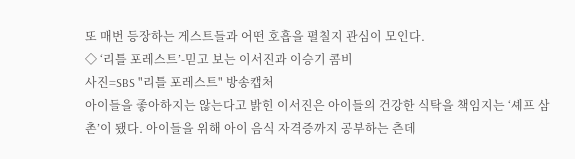또 매번 등장하는 게스트들과 어떤 호흡을 펼칠지 관심이 모인다.
◇ ‘리틀 포레스트’-믿고 보는 이서진과 이승기 콤비
사진=SBS "리틀 포레스트" 방송캡처
아이들을 좋아하지는 않는다고 밝힌 이서진은 아이들의 건강한 식탁을 책임지는 ‘셰프 삼촌’이 됐다. 아이들을 위해 아이 음식 자격증까지 공부하는 츤데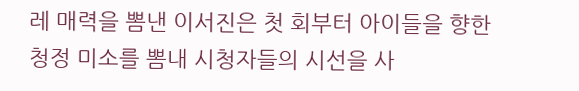레 매력을 뽐낸 이서진은 첫 회부터 아이들을 향한 청정 미소를 뽐내 시청자들의 시선을 사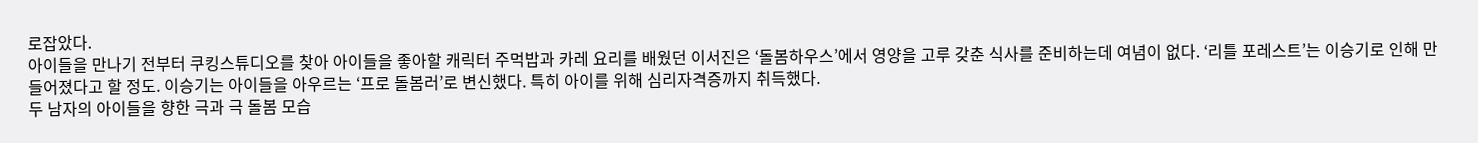로잡았다.
아이들을 만나기 전부터 쿠킹스튜디오를 찾아 아이들을 좋아할 캐릭터 주먹밥과 카레 요리를 배웠던 이서진은 ‘돌봄하우스’에서 영양을 고루 갖춘 식사를 준비하는데 여념이 없다. ‘리틀 포레스트’는 이승기로 인해 만들어졌다고 할 정도. 이승기는 아이들을 아우르는 ‘프로 돌봄러’로 변신했다. 특히 아이를 위해 심리자격증까지 취득했다.
두 남자의 아이들을 향한 극과 극 돌봄 모습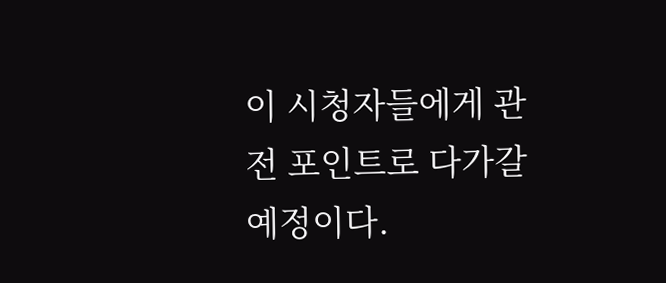이 시청자들에게 관전 포인트로 다가갈 예정이다.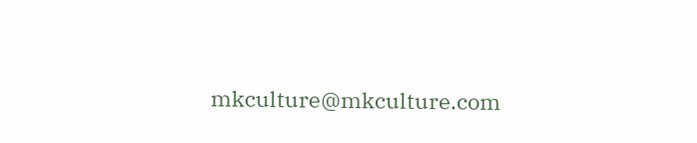mkculture@mkculture.com